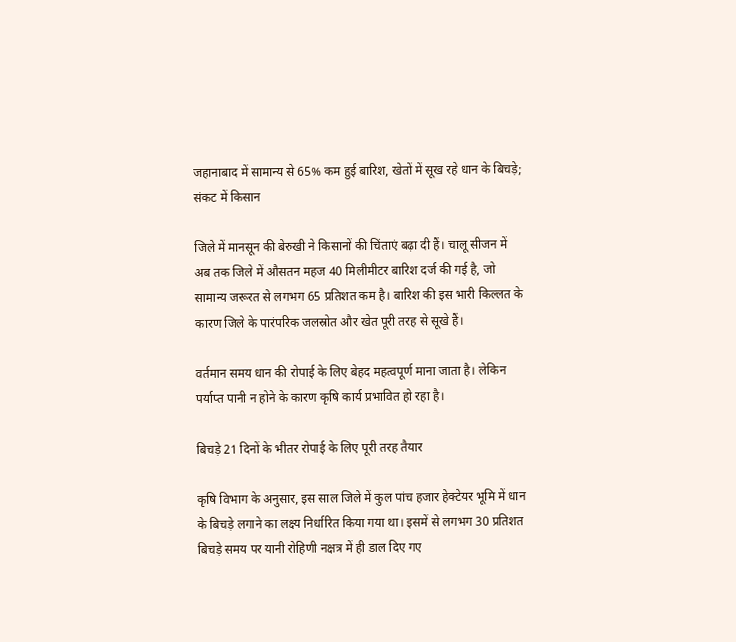जहानाबाद में सामान्य से 65% कम हुई बारिश, खेतों में सूख रहे धान के बिचड़े; संकट में किसान

जिले में मानसून की बेरुखी ने किसानों की चिंताएं बढ़ा दी हैं। चालू सीजन में अब तक जिले में औसतन महज 40 मिलीमीटर बारिश दर्ज की गई है, जो सामान्य जरूरत से लगभग 65 प्रतिशत कम है। बारिश की इस भारी किल्लत के कारण जिले के पारंपरिक जलस्रोत और खेत पूरी तरह से सूखे हैं।

वर्तमान समय धान की रोपाई के लिए बेहद महत्वपूर्ण माना जाता है। लेकिन पर्याप्त पानी न होने के कारण कृषि कार्य प्रभावित हो रहा है।

बिचड़े 21 दिनों के भीतर रोपाई के लिए पूरी तरह तैयार

कृषि विभाग के अनुसार, इस साल जिले में कुल पांच हजार हेक्टेयर भूमि में धान के बिचड़े लगाने का लक्ष्य निर्धारित किया गया था। इसमें से लगभग 30 प्रतिशत बिचड़े समय पर यानी रोहिणी नक्षत्र में ही डाल दिए गए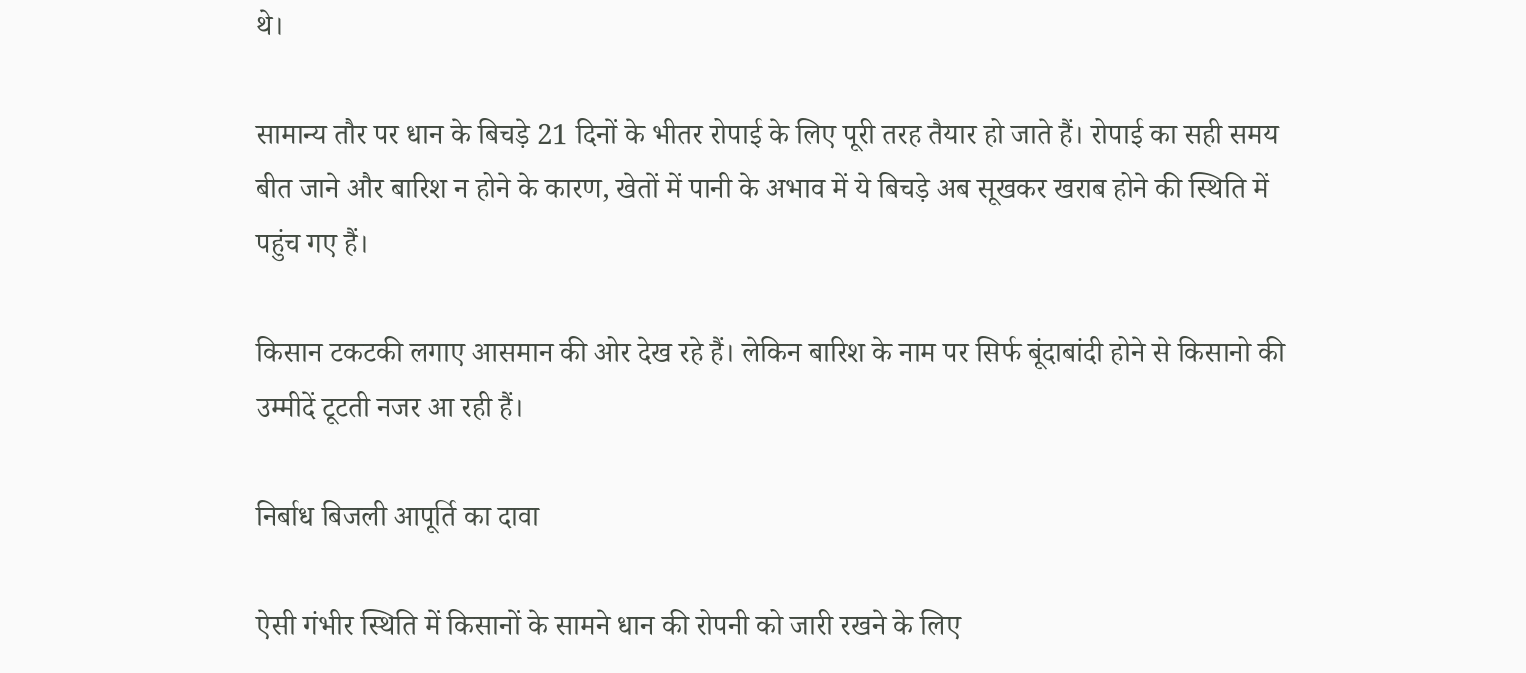थे।

सामान्य तौर पर धान के बिचड़े 21 दिनों के भीतर रोपाई के लिए पूरी तरह तैयार हो जाते हैं। रोपाई का सही समय बीत जाने और बारिश न होने के कारण, खेतों में पानी के अभाव में ये बिचड़े अब सूखकर खराब होने की स्थिति में पहुंच गए हैं।

किसान टकटकी लगाए आसमान की ओर देख रहे हैं। लेकिन बारिश के नाम पर सिर्फ बूंदाबांदी होने से किसानो की उम्मीदें टूटती नजर आ रही हैं।

निर्बाध बिजली आपूर्ति का दावा

ऐसी गंभीर स्थिति में किसानों के सामने धान की रोपनी को जारी रखने के लिए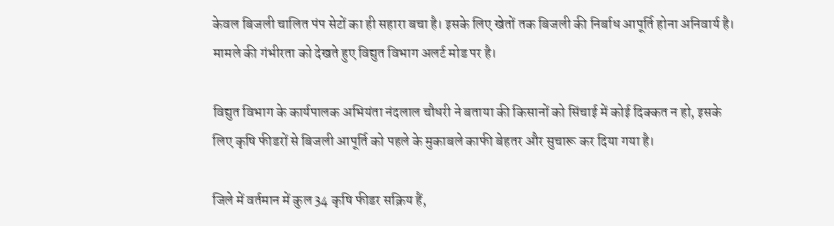केवल बिजली चालित पंप सेटों का ही सहारा बचा है। इसके लिए खेतों तक बिजली की निर्बाध आपूर्ति होना अनिवार्य है। मामले की गंभीरता को देखते हुए विद्युत विभाग अलर्ट मोड पर है।

विद्युत विभाग के कार्यपालक अभियंता नंदलाल चौधरी ने बताया की किसानों को सिंचाई में कोई दिक्कत न हो, इसके लिए कृषि फीडरों से बिजली आपूर्ति को पहले के मुकाबले काफी बेहतर और सुचारू कर दिया गया है।

जिले में वर्तमान में कुल 34 कृषि फीडर सक्रिय हैं,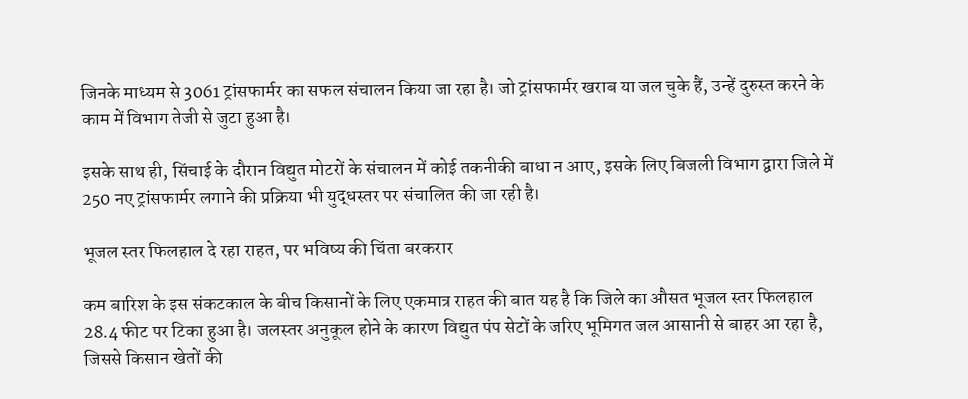जिनके माध्यम से 3061 ट्रांसफार्मर का सफल संचालन किया जा रहा है। जो ट्रांसफार्मर खराब या जल चुके हैं, उन्हें दुरुस्त करने के काम में विभाग तेजी से जुटा हुआ है।

इसके साथ ही, सिंचाई के दौरान विद्युत मोटरों के संचालन में कोई तकनीकी बाधा न आए, इसके लिए बिजली विभाग द्वारा जिले में 250 नए ट्रांसफार्मर लगाने की प्रक्रिया भी युद्धस्तर पर संचालित की जा रही है।

भूजल स्तर फिलहाल दे रहा राहत, पर भविष्य की चिंता बरकरार

कम बारिश के इस संकटकाल के बीच किसानों के लिए एकमात्र राहत की बात यह है कि जिले का औसत भूजल स्तर फिलहाल 28.4 फीट पर टिका हुआ है। जलस्तर अनुकूल होने के कारण विद्युत पंप सेटों के जरिए भूमिगत जल आसानी से बाहर आ रहा है, जिससे किसान खेतों की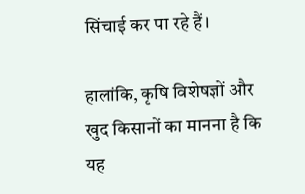सिंचाई कर पा रहे हैं।

हालांकि, कृषि विशेषज्ञों और खुद किसानों का मानना है कि यह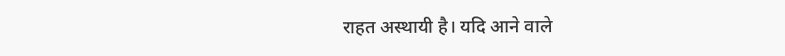राहत अस्थायी है। यदि आने वाले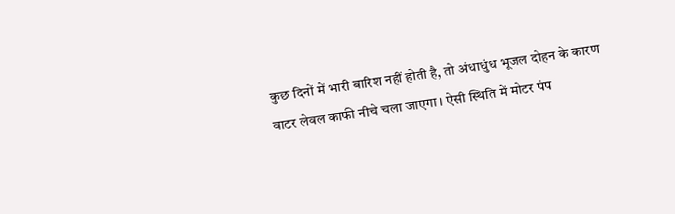कुछ दिनों में भारी बारिश नहीं होती है, तो अंधाधुंध भूजल दोहन के कारण वाटर लेवल काफी नीचे चला जाएगा। ऐसी स्थिति में मोटर पंप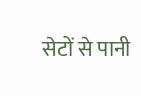सेटों से पानी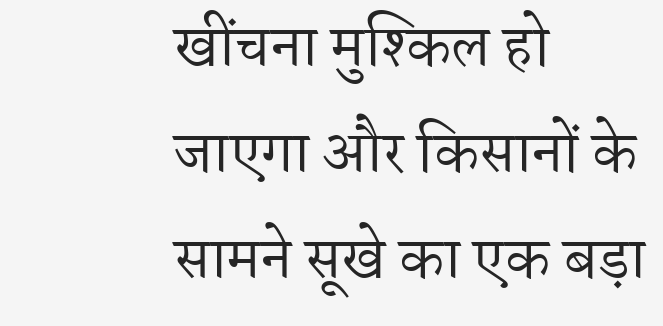खींचना मुश्किल हो जाएगा और किसानों के सामने सूखे का एक बड़ा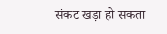संकट खड़ा हो सकता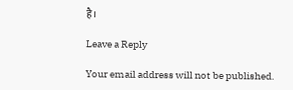है।

Leave a Reply

Your email address will not be published.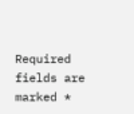Required fields are marked *